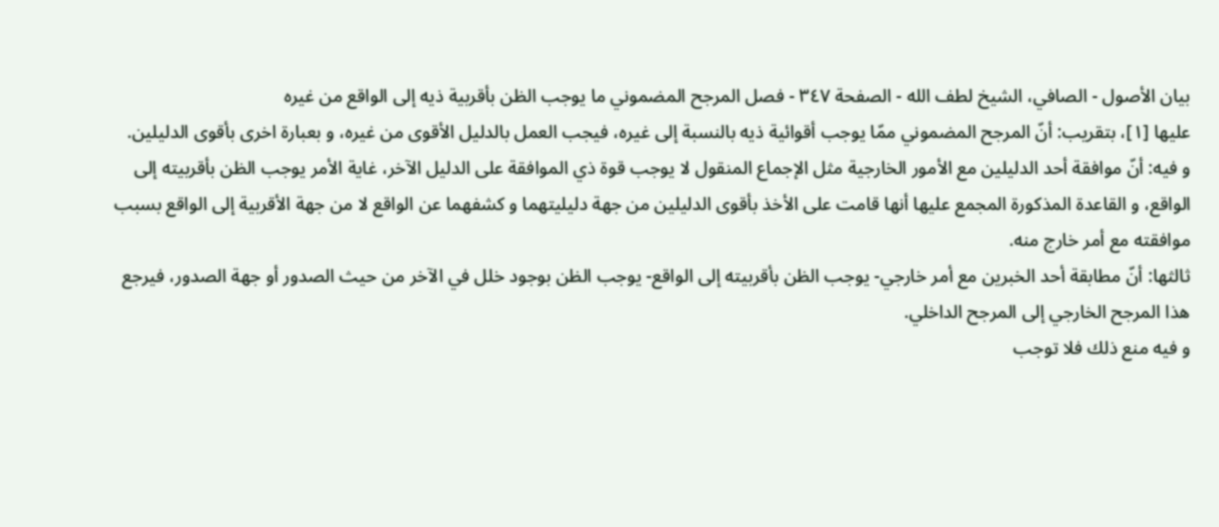بيان الأصول - الصافي، الشيخ لطف الله - الصفحة ٣٤٧ - فصل المرجح المضموني ما يوجب الظن بأقربية ذيه إلى الواقع من غيره
عليها [١]، بتقريب: أنّ المرجح المضموني ممّا يوجب أقوائية ذيه بالنسبة إلى غيره، فيجب العمل بالدليل الأقوى من غيره، و بعبارة اخرى بأقوى الدليلين.
و فيه: أنّ موافقة أحد الدليلين مع الأمور الخارجية مثل الإجماع المنقول لا يوجب قوة ذي الموافقة على الدليل الآخر، غاية الأمر يوجب الظن بأقربيته إلى الواقع، و القاعدة المذكورة المجمع عليها أنها قامت على الأخذ بأقوى الدليلين من جهة دليليتهما و كشفهما عن الواقع لا من جهة الأقربية إلى الواقع بسبب موافقته مع أمر خارج منه.
ثالثها: أنّ مطابقة أحد الخبرين مع أمر خارجي- يوجب الظن بأقربيته إلى الواقع- يوجب الظن بوجود خلل في الآخر من حيث الصدور أو جهة الصدور، فيرجع هذا المرجح الخارجي إلى المرجح الداخلي.
و فيه منع ذلك فلا توجب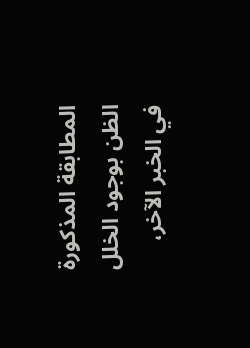المطابقة المذكورة الظن بوجود الخلل في الخبر الآخر،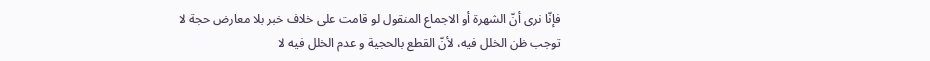فإنّا نرى أنّ الشهرة أو الاجماع المنقول لو قامت على خلاف خبر بلا معارض حجة لا توجب ظن الخلل فيه، لأنّ القطع بالحجية و عدم الخلل فيه لا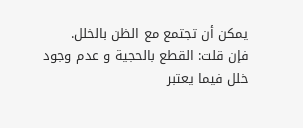يمكن أن تجتمع مع الظن بالخلل.
فإن قلت: القطع بالحجية و عدم وجود خلل فيما يعتبر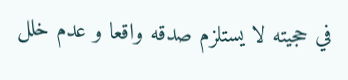في حجيته لا يستلزم صدقه واقعا و عدم خلل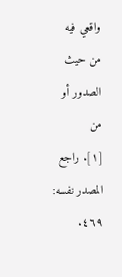واقعي فيه من حيث الصدور أو من
[١]. راجع المصدر نفسه: ٤٦٩.